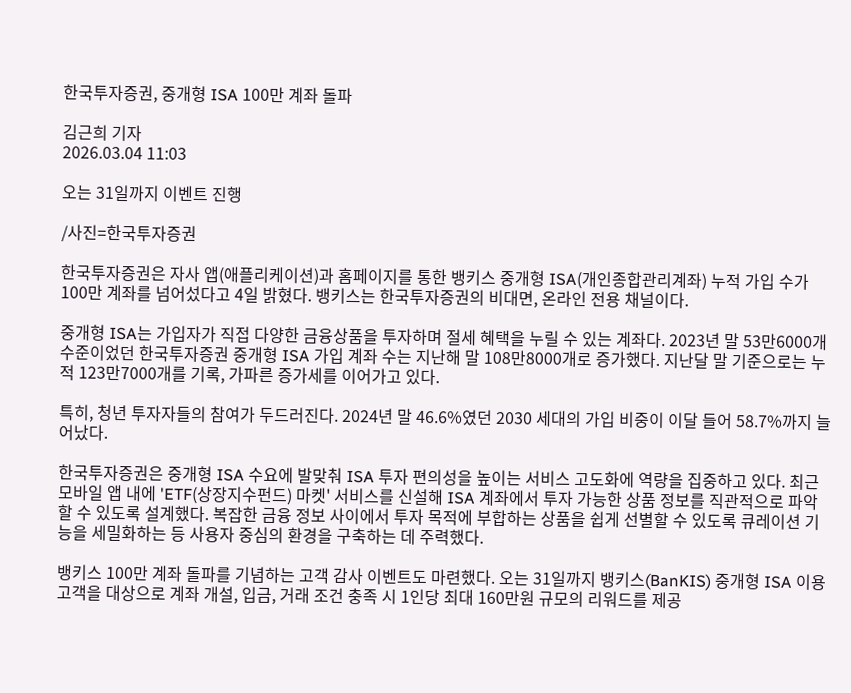한국투자증권, 중개형 ISA 100만 계좌 돌파

김근희 기자
2026.03.04 11:03

오는 31일까지 이벤트 진행

/사진=한국투자증권

한국투자증권은 자사 앱(애플리케이션)과 홈페이지를 통한 뱅키스 중개형 ISA(개인종합관리계좌) 누적 가입 수가 100만 계좌를 넘어섰다고 4일 밝혔다. 뱅키스는 한국투자증권의 비대면, 온라인 전용 채널이다.

중개형 ISA는 가입자가 직접 다양한 금융상품을 투자하며 절세 혜택을 누릴 수 있는 계좌다. 2023년 말 53만6000개 수준이었던 한국투자증권 중개형 ISA 가입 계좌 수는 지난해 말 108만8000개로 증가했다. 지난달 말 기준으로는 누적 123만7000개를 기록, 가파른 증가세를 이어가고 있다.

특히, 청년 투자자들의 참여가 두드러진다. 2024년 말 46.6%였던 2030 세대의 가입 비중이 이달 들어 58.7%까지 늘어났다.

한국투자증권은 중개형 ISA 수요에 발맞춰 ISA 투자 편의성을 높이는 서비스 고도화에 역량을 집중하고 있다. 최근 모바일 앱 내에 'ETF(상장지수펀드) 마켓' 서비스를 신설해 ISA 계좌에서 투자 가능한 상품 정보를 직관적으로 파악할 수 있도록 설계했다. 복잡한 금융 정보 사이에서 투자 목적에 부합하는 상품을 쉽게 선별할 수 있도록 큐레이션 기능을 세밀화하는 등 사용자 중심의 환경을 구축하는 데 주력했다.

뱅키스 100만 계좌 돌파를 기념하는 고객 감사 이벤트도 마련했다. 오는 31일까지 뱅키스(BanKIS) 중개형 ISA 이용 고객을 대상으로 계좌 개설, 입금, 거래 조건 충족 시 1인당 최대 160만원 규모의 리워드를 제공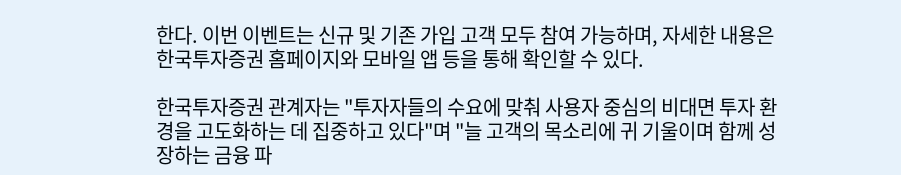한다. 이번 이벤트는 신규 및 기존 가입 고객 모두 참여 가능하며, 자세한 내용은 한국투자증권 홈페이지와 모바일 앱 등을 통해 확인할 수 있다.

한국투자증권 관계자는 "투자자들의 수요에 맞춰 사용자 중심의 비대면 투자 환경을 고도화하는 데 집중하고 있다"며 "늘 고객의 목소리에 귀 기울이며 함께 성장하는 금융 파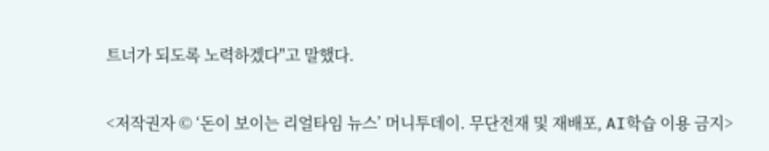트너가 되도록 노력하겠다"고 말했다.

<저작권자 © ‘돈이 보이는 리얼타임 뉴스’ 머니투데이. 무단전재 및 재배포, AI학습 이용 금지>